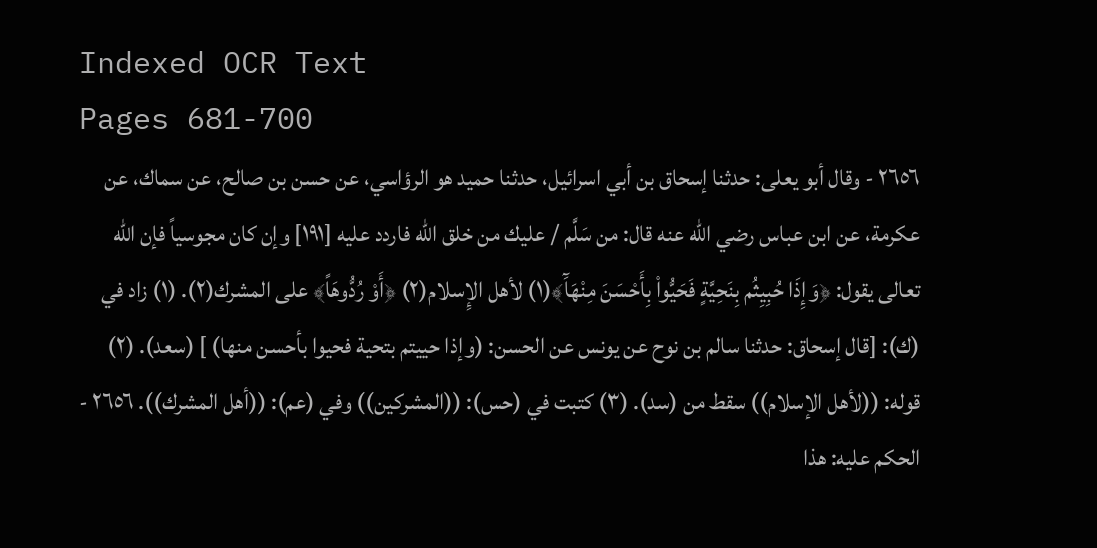Indexed OCR Text
Pages 681-700
٢٦٥٦ - وقال أبو یعلی: حدثنا إسحاق بن أبي اسرائیل، حدثنا حميد هو الرؤاسي، عن حسن بن صالح، عن سماك، عن عكرمة، عن ابن عباس رضي الله عنه قال: من سَلَّم / عليك من خلق الله فاردد عليه [١٩١] وإن كان مجوسياً فإن الله تعالى يقول: ﴿وَإِذَا حُبِيِثُم بِنَحِيَّةٍ فَحَيُّواْ بِأَحْسَنَ مِنْهَآَ﴾(١) لأهل الإِسلام(٢) ﴿أَوْ رُدُّوهَاً﴾ على المشرك(٢). (١) زاد في (ك): [قال إسحاق: حدثنا سالم بن نوح عن يونس عن الحسن: (وإذا حييتم بتحية فحيوا بأحسن منها) ] (سعد). (٢) قوله: ((لأهل الإسلام)) سقط من (سد). (٣) كتبت في (حس): ((المشركين)) وفي (عم): ((أهل المشرك)). ٢٦٥٦ - الحكم عليه: هذا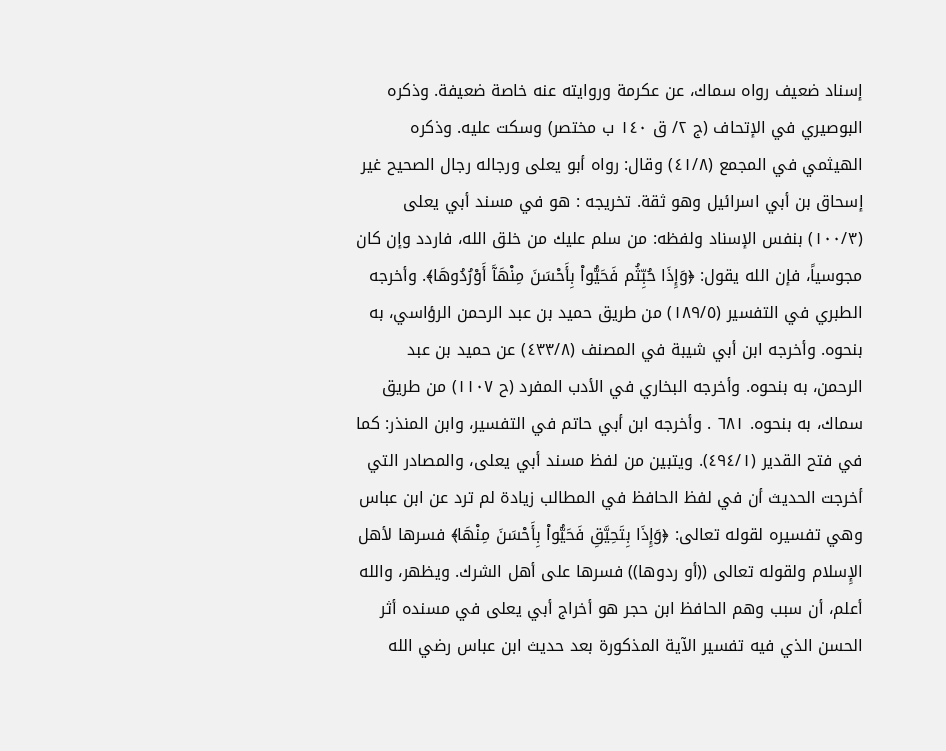إسناد ضعيف رواه سماك، عن عكرمة وروايته عنه خاصة ضعيفة. وذكره البوصيري في الإتحاف (ج ٢/ ق ١٤٠ ب مختصر) وسكت عليه. وذكره الهيثمي في المجمع (٤١/٨) وقال: رواه أبو يعلى ورجاله رجال الصحيح غير إسحاق بن أبي اسرائيل وهو ثقة. تخريجه : هو في مسند أبي يعلى (١٠٠/٣) بنفس الإسناد ولفظه: من سلم عليك من خلق الله، فاردد وإن كان مجوسياً، فإن الله يقول: ﴿وَإِذَا حُبِّثُم فَحَيُّواْ بِأَحْسَنَ مِنْهَآَ أَوْرُدُوهَا﴾. وأخرجه الطبري في التفسير (١٨٩/٥) من طريق حميد بن عبد الرحمن الرؤاسي، به بنحوه. وأخرجه ابن أبي شيبة في المصنف (٤٣٣/٨) عن حميد بن عبد الرحمن، به بنحوه. وأخرجه البخاري في الأدب المفرد (ح ١١٠٧) من طريق سماك، به بنحوه. ٦٨١ . وأخرجه ابن أبي حاتم في التفسير، وابن المنذر: كما في فتح القدير (٤٩٤/١). ويتبين من لفظ مسند أبي يعلى، والمصادر التي أخرجت الحديث أن في لفظ الحافظ في المطالب زيادة لم ترد عن ابن عباس وهي تفسيره لقوله تعالى: ﴿وَإِذَا بِتَحِيَّقِ فَحَيُّواْ بِأَحْسَنَ مِنْهَا﴾ فسرها لأهل الإِسلام ولقوله تعالى ((أو ردوها)) فسرها على أهل الشرك. ويظهر، والله أعلم، أن سبب وهم الحافظ ابن حجر هو أخراج أبي يعلى في مسنده أثر الحسن الذي فيه تفسير الآية المذكورة بعد حديث ابن عباس رضي الله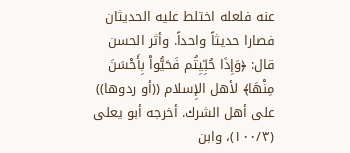عنه فلعله اختلط عليه الحديثان فصارا حديثاً واحداً. وأثر الحسن قال: ﴿وَإِذَا حُبِّيِتُم فَحَيُّواْ بِأَحْسَنَ مِنْهَا﴾ لأهل الإِسلام ((أو ردوها)) على أهل الشرك. أخرجه أبو يعلى (١٠٠/٣)، وابن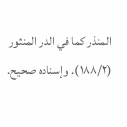المنذر كما في الدر المنثور (١٨٨/٢). وإسناده صحيح.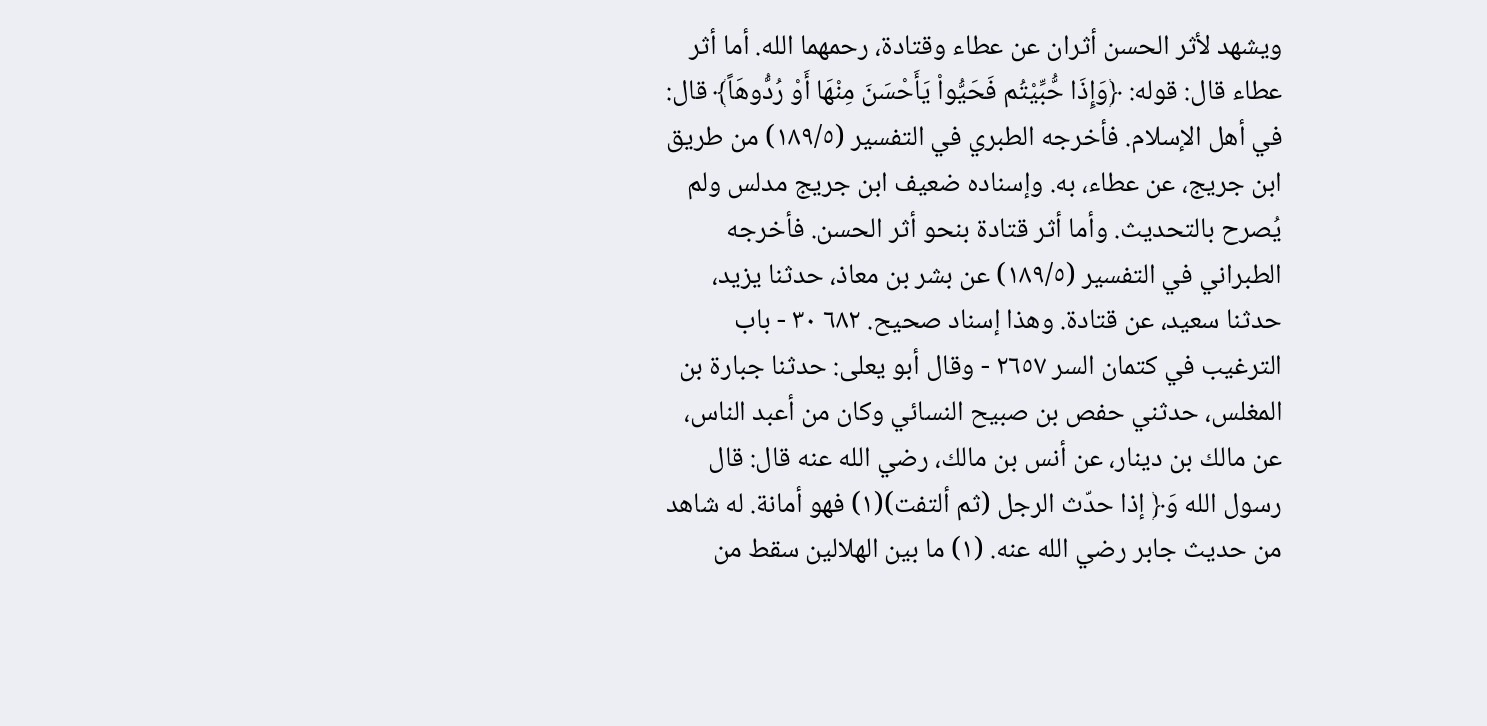ويشهد لأثر الحسن أثران عن عطاء وقتادة، رحمهما الله. أما أثر عطاء قال: قوله: ﴿وَإِذَا حُّبِّيْتُم فَحَيُّواْ يَأَحْسَنَ مِنْهَا أَوْ رُدُّوهَاً﴾ قال: في أهل الإسلام. فأخرجه الطبري في التفسير (١٨٩/٥) من طريق ابن جريج، عن عطاء، به. وإسناده ضعيف ابن جريج مدلس ولم يُصرح بالتحديث. وأما أثر قتادة بنحو أثر الحسن. فأخرجه الطبراني في التفسير (١٨٩/٥) عن بشر بن معاذ، حدثنا یزید، حدثنا سعيد، عن قتادة. وهذا إسناد صحيح. ٦٨٢ ٣٠ - باب الترغيب في كتمان السر ٢٦٥٧ - وقال أبو يعلى: حدثنا جبارة بن المغلس، حدثني حفص بن صبيح النسائي وكان من أعبد الناس، عن مالك بن دينار، عن أنس بن مالك، رضي الله عنه قال: قال رسول الله وَ﴿ إذا حدّث الرجل (ثم ألتفت)(١) فهو أمانة. له شاهد من حديث جابر رضي الله عنه. (١) ما بين الهلالين سقط من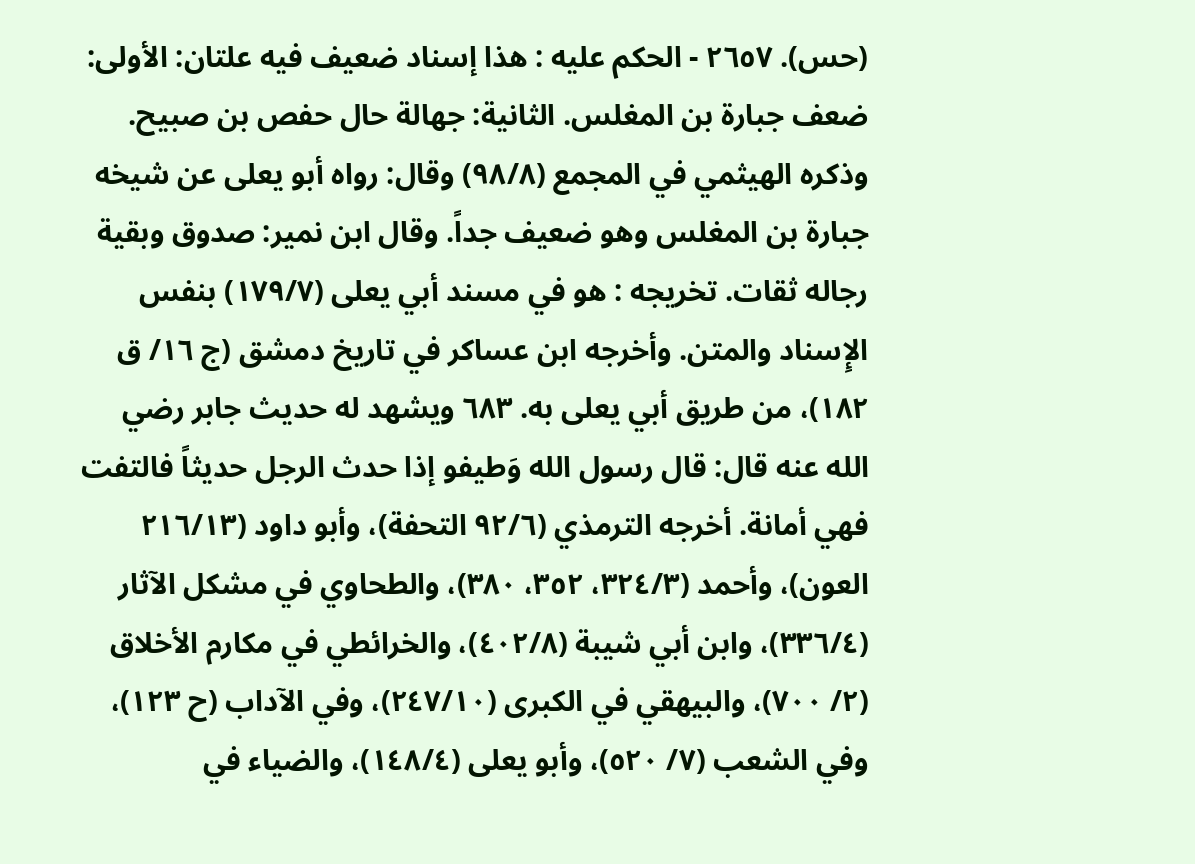(حس). ٢٦٥٧ - الحكم عليه : هذا إسناد ضعيف فیه علتان: الأولى: ضعف جبارة بن المغلس. الثانية: جهالة حال حفص بن صبيح. وذكره الهيثمي في المجمع (٩٨/٨) وقال: رواه أبو يعلى عن شيخه جبارة بن المغلس وهو ضعيف جداً. وقال ابن نمير: صدوق وبقية رجاله ثقات. تخريجه : هو في مسند أبي يعلى (١٧٩/٧) بنفس الإِسناد والمتن. وأخرجه ابن عساكر في تاريخ دمشق (ج ١٦/ ق ١٨٢)، من طريق أبي يعلى به. ٦٨٣ ويشهد له حديث جابر رضي الله عنه قال: قال رسول الله وَطيفو إذا حدث الرجل حديثاً فالتفت فهي أمانة. أخرجه الترمذي (٩٢/٦ التحفة)، وأبو داود (٢١٦/١٣ العون)، وأحمد (٣٢٤/٣، ٣٥٢، ٣٨٠)، والطحاوي في مشكل الآثار (٣٣٦/٤)، وابن أبي شيبة (٤٠٢/٨)، والخرائطي في مكارم الأخلاق (٢/ ٧٠٠)، والبيهقي في الكبرى (٢٤٧/١٠)، وفي الآداب (ح ١٢٣)، وفي الشعب (٧/ ٥٢٠)، وأبو يعلى (١٤٨/٤)، والضياء في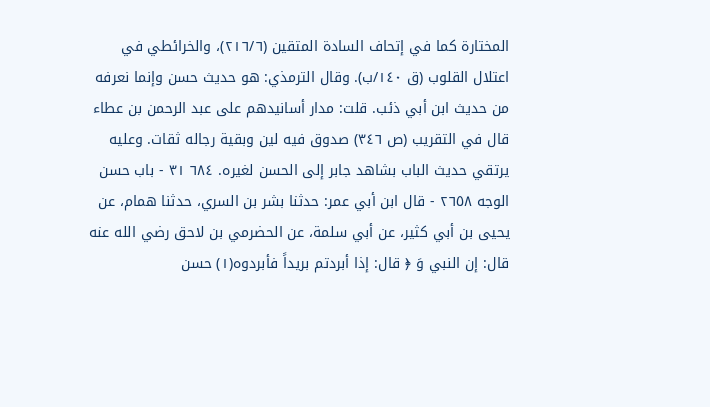المختارة كما في إتحاف السادة المتقين (٢١٦/٦)، والخرائطي في اعتلال القلوب (ق ١٤٠/ب). وقال الترمذي: هو حديث حسن وإنما نعرفه من حديث ابن أبي ذئب. قلت: مدار أسانيدهم على عبد الرحمن بن عطاء قال في التقريب (ص ٣٤٦) صدوق فيه لين وبقية رجاله ثقات. وعليه يرتقي حديث الباب بشاهد جابر إلى الحسن لغيره. ٦٨٤ ٣١ - باب حسن الوجه ٢٦٥٨ - قال ابن أبي عمر: حدثنا بشر بن السري، حدثنا همام، عن يحيى بن أبي كثير، عن أبي سلمة، عن الحضرمي بن لاحق رضي الله عنه قال: إن النبي وَ ﴿ قال: إذا أبردتم بريداً فأبردوه(١) حسن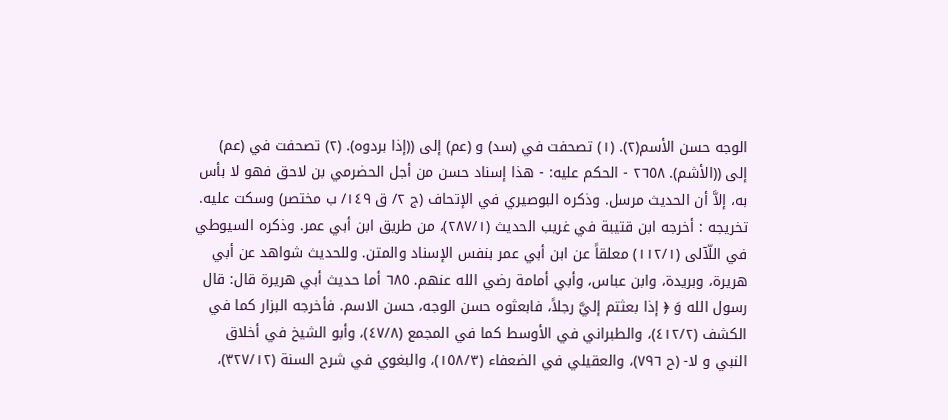الوجه حسن الأسم(٢). (١) تصحفت في (سد) و (عم) إلى ((إذا بردوه). (٢) تصحفت في (عم) إلى ((الأشم). ٢٦٥٨ - الحكم عليه: - هذا إسناد حسن من أجل الحضرمي بن لاحق فهو لا بأس به، إلاَّ أن الحديث مرسل. وذكره البوصيري في الإتحاف (ج ٢/ ق ١٤٩/ ب مختصر) وسكت عليه. تخريجه : أخرجه ابن قتيبة في غريب الحديث (٢٨٧/١)، من طريق ابن أبي عمر. وذكره السيوطي في اللّآلى (١١٢/١) معلقاً عن ابن أبي عمر بنفس الإسناد والمتن. وللحديث شواهد عن أبي هريرة، وبريدة، وابن عباس، وأبي أمامة رضي الله عنهم. ٦٨٥ أما حديث أبي هريرة قال: قال رسول الله وَ ﴿ إذا بعثتم إليَّ رجلاً، فابعثوه حسن الوجه، حسن الاسم. فأخرجه البزار كما في الكشف (٤١٢/٢)، والطبراني في الأوسط كما في المجمع (٤٧/٨)، وأبو الشيخ في أخلاق النبي و لا- (ح ٧٩٦)، والعقيلي في الضعفاء (١٥٨/٣)، والبغوي في شرح السنة (٣٢٧/١٢)،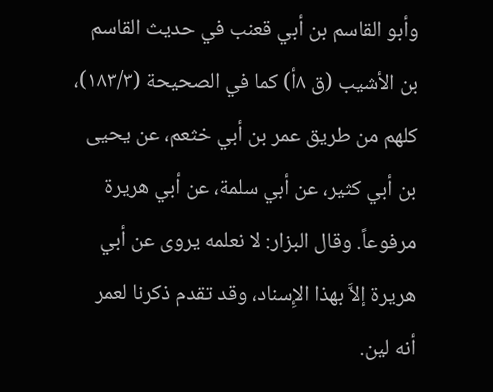وأبو القاسم بن أبي قعنب في حديث القاسم بن الأشيب (ق ٨أ) كما في الصحيحة (١٨٣/٣)، كلهم من طريق عمر بن أبي خثعم، عن يحيى بن أبي كثير، عن أبي سلمة، عن أبي هريرة مرفوعاً. وقال البزار: لا نعلمه يروى عن أبي هريرة إلاَّ بهذا الإِسناد، وقد تقدم ذكرنا لعمر أنه لین.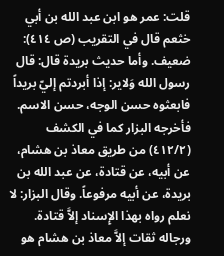قلت: عمر هو ابن عبد الله بن أبي خثعم قال في التقريب (ص ٤١٤): ضعيف. وأما حديث بريدة قال: قال رسول الله وَلاير: إذا أبردتم إليّ بريداً فابعثوه حسن الوجه، حسن الاسم. فأخرجه البزار كما في الكشف (٤١٢/٢) من طريق معاذ بن هشام، عن أبيه، عن قتادة، عن عبد الله بن بريدة، عن أبيه مرفوعاً. وقال البزار: لا نعلم رواه بهذا الإِسناد إلاَّ قتادة. ورجاله ثقات إلاَّ معاذ بن هشام هو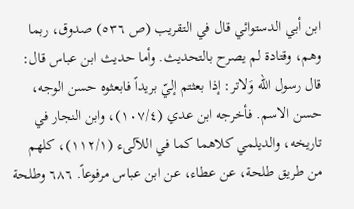ابن أبي الدستوائي قال في التقريب (ص ٥٣٦) صدوق، ربما وهم، وقتادة لم يصرح بالتحديث. وأما حديث ابن عباس قال: قال رسول الله وَلاتر: إذا بعثتم إليّ بريداً فابعثوه حسن الوجه، حسن الاسم. فأخرجه ابن عدي (١٠٧/٤)، وابن النجار في تاريخه، والديلمي كلاهما كما في اللآلىء (١١٢/١)، كلهم من طريق طلحة، عن عطاء، عن ابن عباس مرفوعاً. ٦٨٦ وطلحة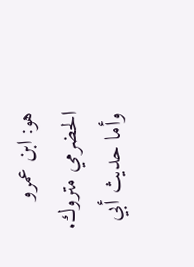هو: ابن عمرو الحضرمي متروك. وأما حديث أبي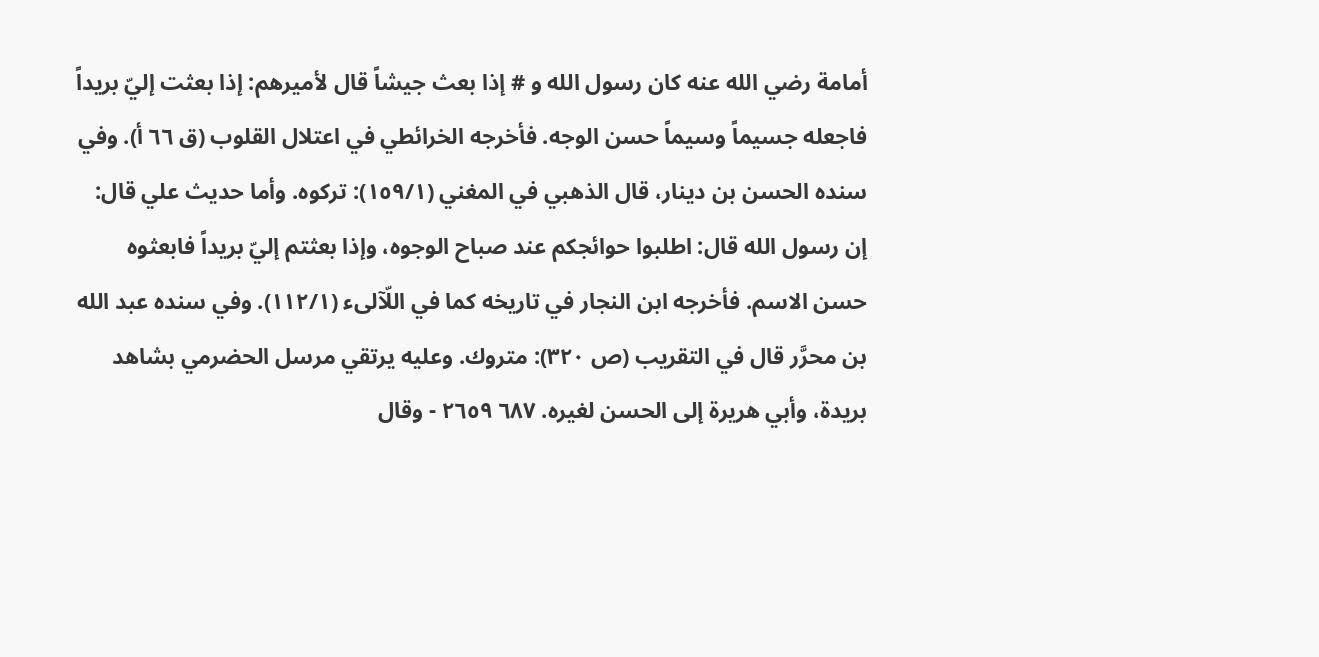أمامة رضي الله عنه كان رسول الله و # إذا بعث جيشاً قال لأميرهم: إذا بعثت إليّ بريداً فاجعله جسيماً وسيماً حسن الوجه. فأخرجه الخرائطي في اعتلال القلوب (ق ٦٦ أ). وفي سنده الحسن بن دينار، قال الذهبي في المغني (١٥٩/١): تركوه. وأما حديث علي قال: إن رسول الله قال: اطلبوا حوائجكم عند صباح الوجوه، وإذا بعثتم إليّ بريداً فابعثوه حسن الاسم. فأخرجه ابن النجار في تاريخه كما في اللّآلىء (١١٢/١). وفي سنده عبد الله بن محرَّر قال في التقريب (ص ٣٢٠): متروك. وعليه يرتقي مرسل الحضرمي بشاهد بريدة، وأبي هريرة إلى الحسن لغيره. ٦٨٧ ٢٦٥٩ - وقال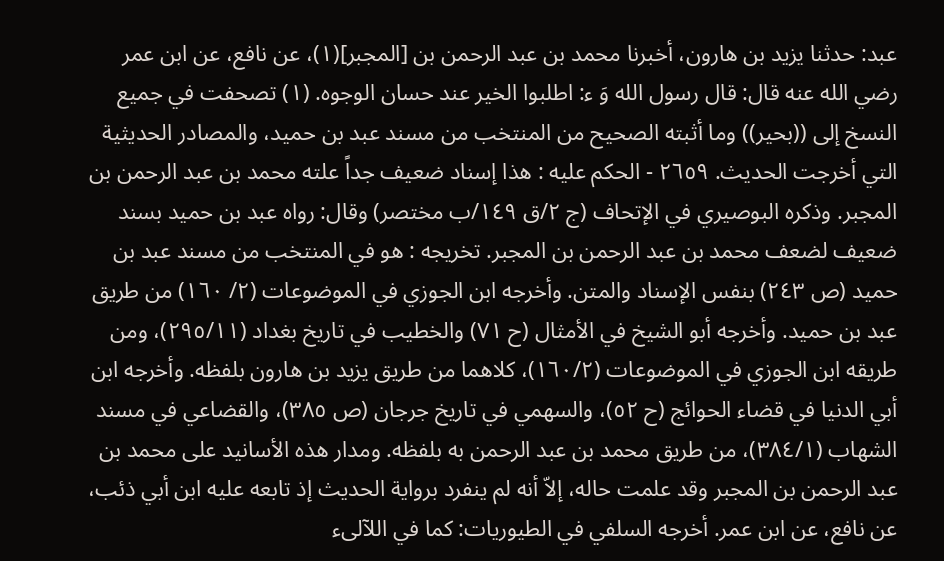عبد: حدثنا يزيد بن هارون، أخبرنا محمد بن عبد الرحمن بن [المجبر](١)، عن نافع، عن ابن عمر رضي الله عنه قال: قال رسول الله وَ ء: اطلبوا الخير عند حسان الوجوه. (١) تصحفت في جميع النسخ إلى ((بحير)) وما أثبته الصحيح من المنتخب من مسند عبد بن حميد، والمصادر الحديثية التي أخرجت الحديث. ٢٦٥٩ - الحكم عليه : هذا إسناد ضعيف جداً علته محمد بن عبد الرحمن بن المجبر. وذكره البوصيري في الإتحاف (ج ٢/ق ١٤٩/ب مختصر) وقال: رواه عبد بن حميد بسند ضعيف لضعف محمد بن عبد الرحمن بن المجبر. تخريجه : هو في المنتخب من مسند عبد بن حميد (ص ٢٤٣) بنفس الإسناد والمتن. وأخرجه ابن الجوزي في الموضوعات (٢/ ١٦٠) من طريق عبد بن حميد. وأخرجه أبو الشيخ في الأمثال (ح ٧١) والخطيب في تاريخ بغداد (٢٩٥/١١)، ومن طريقه ابن الجوزي في الموضوعات (١٦٠/٢)، كلاهما من طريق يزيد بن هارون بلفظه. وأخرجه ابن أبي الدنيا في قضاء الحوائج (ح ٥٢)، والسهمي في تاريخ جرجان (ص ٣٨٥)، والقضاعي في مسند الشهاب (٣٨٤/١)، من طريق محمد بن عبد الرحمن به بلفظه. ومدار هذه الأسانيد على محمد بن عبد الرحمن بن المجبر وقد علمت حاله، إلاّ أنه لم ينفرد برواية الحديث إذ تابعه عليه ابن أبي ذئب، عن نافع، عن ابن عمر. أخرجه السلفي في الطيوريات: كما في اللآلىء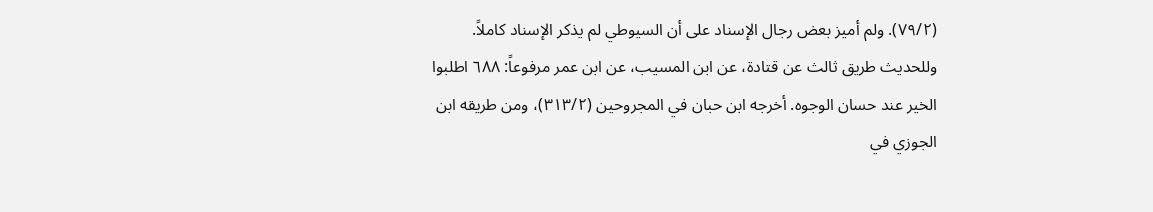(٧٩/٢). ولم أميز بعض رجال الإسناد على أن السيوطي لم يذكر الإسناد كاملاً. وللحديث طريق ثالث عن قتادة، عن ابن المسيب، عن ابن عمر مرفوعاً: ٦٨٨ اطلبوا الخير عند حسان الوجوه. أخرجه ابن حبان في المجروحين (٣١٣/٢)، ومن طريقه ابن الجوزي في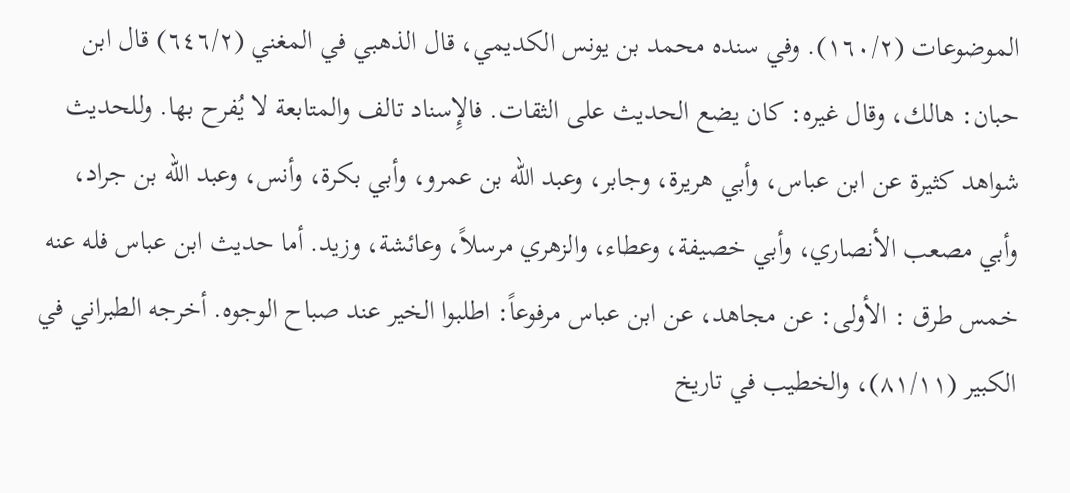الموضوعات (١٦٠/٢). وفي سنده محمد بن يونس الكديمي، قال الذهبي في المغني (٦٤٦/٢) قال ابن حبان: هالك، وقال غيره: كان يضع الحديث على الثقات. فالإِسناد تالف والمتابعة لا يُفرح بها. وللحديث شواهد كثيرة عن ابن عباس، وأبي هريرة، وجابر، وعبد الله بن عمرو، وأبي بكرة، وأنس، وعبد الله بن جراد، وأبي مصعب الأنصاري، وأبي خصيفة، وعطاء، والزهري مرسلاً، وعائشة، وزید. أما حديث ابن عباس فله عنه خمس طرق : الأولى: عن مجاهد، عن ابن عباس مرفوعاً: اطلبوا الخير عند صباح الوجوه. أخرجه الطبراني في الكبير (٨١/١١)، والخطيب في تاريخ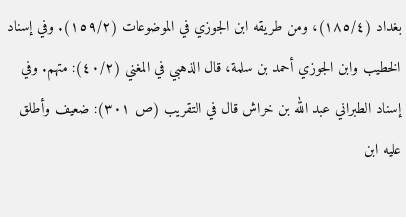بغداد (١٨٥/٤)، ومن طريقه ابن الجوزي في الموضوعات (١٥٩/٢). وفي إسناد الخطيب وابن الجوزي أحمد بن سلمة، قال الذهبي في المغني (٤٠/٢): متهم. وفي إسناد الطبراني عبد الله بن خراش قال في التقريب (ص ٣٠١): ضعيف وأطلق عليه ابن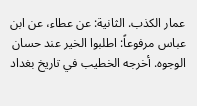عمار الكذب. الثانية: عن عطاء، عن ابن عباس مرفوعاً: اطلبوا الخير عند حسان الوجوه. أخرجه الخطيب في تاريخ بغداد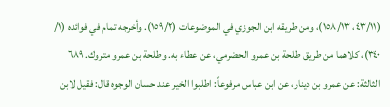(٤٣/١١، ١٥٨/١٣)، ومن طريقه ابن الجوزي في الموضوعات (١٥٩/٢). وأخرجه تمام في فوائده (١/ ٣٤٠)، كلاهما من طريق طلحة بن عمرو الحضرمي، عن عطاء به. وطلحة بن عمرو متروك. ٦٨٩ الثالثة: عن عمرو بن دينار، عن ابن عباس مرفوعاً: اطلبوا الخير عند حسان الوجوه قال: فقيل لابن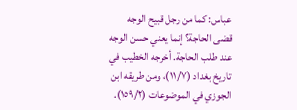عباس: كما من رجل قبيح الوجه قضى الحاجة؟ إنما يعني حسن الوجه عند طلب الحاجة. أخرجه الخطيب في تاريخ بغداد (١١/٧)، ومن طريقه ابن الجوزي في الموضوعات (١٥٩/٢).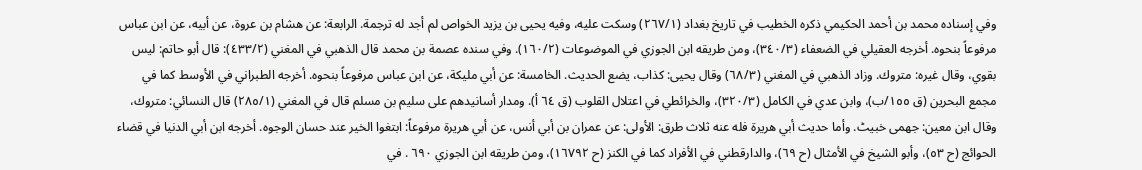وفي إسناده محمد بن أحمد الحكيمي ذكره الخطيب في تاريخ بغداد (٢٦٧/١) وسكت عليه، وفيه يحيى بن يزيد الخواص لم أجد له ترجمة. الرابعة: عن هشام بن عروة، عن أبيه، عن ابن عباس مرفوعاً بنحوه. أخرجه العقيلي في الضعفاء (٣٤٠/٣)، ومن طريقه ابن الجوزي في الموضوعات (١٦٠/٢). وفي سنده عصمة بن محمد قال الذهبي في المغني (٤٣٣/٢): قال أبو حاتم: ليس بقوي، وقال غيره: متروك. وزاد الذهبي في المغني (٦٨/٣) وقال يحيى: کذاب، يضع الحديث. الخامسة: عن أبي مليكة، عن ابن عباس مرفوعاً بنحوه. أخرجه الطبراني في الأوسط كما في مجمع البحرين (ق ١٥٥/ب)، وابن عدي في الكامل (٣٢٠/٣)، والخرائطي في اعتلال القلوب (ق ٦٤ أ). ومدار أسانيدهم على سليم بن مسلم قال في المغني (٢٨٥/١) قال النسائي: متروك، وقال ابن معين: جھمی خبیٹ. وأما حديث أبي هريرة فله عنه ثلاث طرق: الأولى: عن عمران بن أبي أنس، عن أبي هريرة مرفوعاً: ابتغوا الخير عند حسان الوجوه. أخرجه ابن أبي الدنيا في قضاء الحوائج (ح ٥٣)، وأبو الشيخ في الأمثال (ح ٦٩)، والدارقطني في الأفراد كما في الكنز (ح ١٦٧٩٢)، ومن طريقه ابن الجوزي ٦٩٠ . في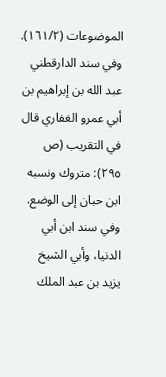الموضوعات (١٦١/٢). وفي سند الدارقطني عبد الله بن إبراهيم بن أبي عمرو الغفاري قال في التقريب (ص ٢٩٥): متروك ونسبه ابن حبان إلى الوضع. وفي سند ابن أبي الدنيا، وأبي الشيخ يزيد بن عبد الملك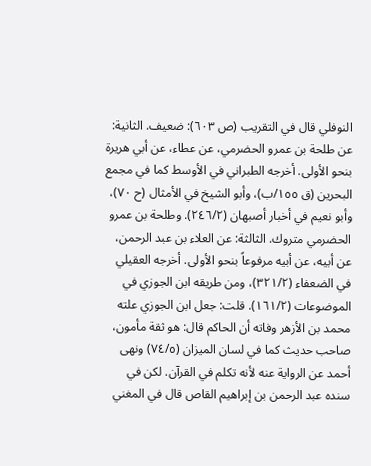النوفلي قال في التقريب (ص ٦٠٣): ضعيف. الثانية: عن طلحة بن عمرو الحضرمي، عن عطاء، عن أبي هريرة بنحو الأولى. أخرجه الطبراني في الأوسط كما في مجمع البحرين (ق ١٥٥/ب)، وأبو الشيخ في الأمثال (ح ٧٠)، وأبو نعيم في أخبار أصبهان (٢٤٦/٢). وطلحة بن عمرو الحضرمي متروك. الثالثة: عن العلاء بن عبد الرحمن، عن أبيه، عن أبيه مرفوعاً بنحو الأولى. أخرجه العقيلي في الضعفاء (٣٢١/٢)، ومن طريقه ابن الجوزي في الموضوعات (١٦١/٢). قلت: جعل ابن الجوزي علته محمد بن الأزهر وفاته أن الحاكم قال: هو ثقة مأمون، صاحب حديث كما في لسان الميزان (٧٤/٥) ونهی أحمد عن الرواية عنه لأنه تكلم في القرآن. لكن في سنده عبد الرحمن بن إبراهيم القاص قال في المغني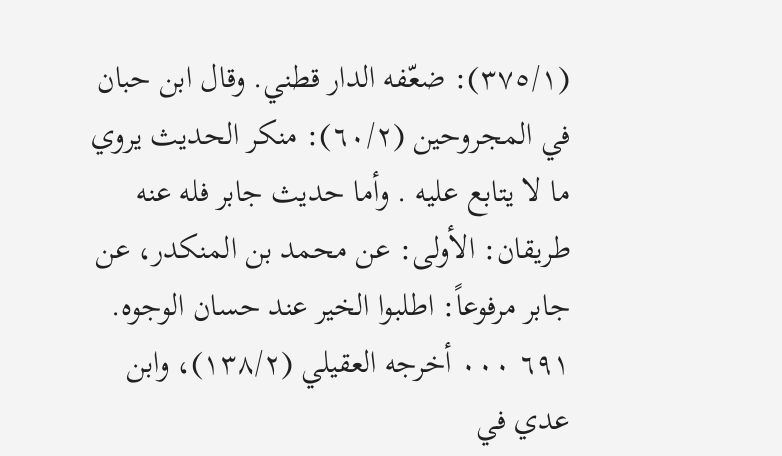(٣٧٥/١): ضعّفه الدار قطني. وقال ابن حبان في المجروحين (٦٠/٢): منكر الحديث يروي ما لا يتابع عليه . وأما حديث جابر فله عنه طريقان: الأولى: عن محمد بن المنكدر، عن جابر مرفوعاً: اطلبوا الخير عند حسان الوجوه. ٦٩١ ٠٠٠ أخرجه العقيلي (١٣٨/٢)، وابن عدي في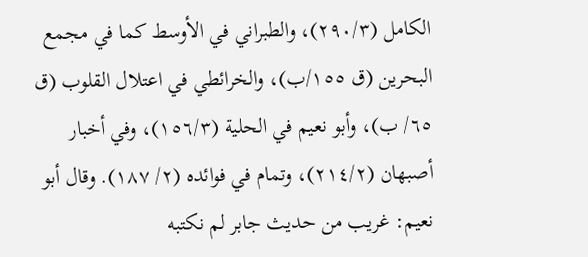الكامل (٢٩٠/٣)، والطبراني في الأوسط كما في مجمع البحرين (ق ١٥٥/ب)، والخرائطي في اعتلال القلوب (ق ٦٥/ ب)، وأبو نعيم في الحلية (١٥٦/٣)، وفي أخبار أصبهان (٢١٤/٢)، وتمام في فوائده (٢/ ١٨٧). وقال أبو نعيم: غريب من حديث جابر لم نكتبه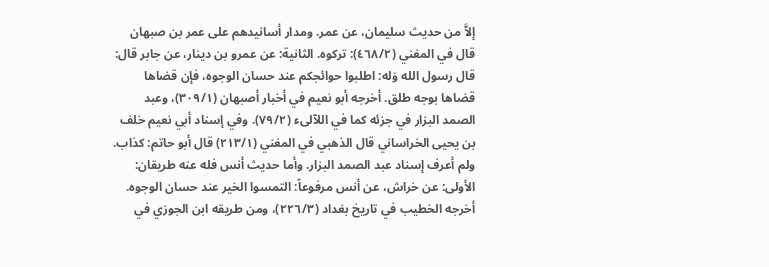إلاَّ من حديث سليمان، عن عمر. ومدار أسانيدهم على عمر بن صبهان قال في المغني (٤٦٨/٢): تركوه. الثانية: عن عمرو بن دينار، عن جابر قال: قال رسول الله وَله: اطلبوا حوائجكم عند حسان الوجوه، فإن قضاها قضاها بوجه طلق. أخرجه أبو نعيم في أخبار أصبهان (٣٠٩/١)، وعبد الصمد البزار في جزئه كما في اللآلىء (٧٩/٢). وفي إسناد أبي نعيم خلف بن يحيى الخراساني قال الذهبي في المغني (٢١٣/١) قال أبو حاتم: كذاب. ولم أعرف إسناد عبد الصمد البزار. وأما حديث أنس فله عنه طريقان: الأولى: عن خراش، عن أنس مرفوعاً: التمسوا الخير عند حسان الوجوه. أخرجه الخطيب في تاريخ بغداد (٢٢٦/٣)، ومن طريقه ابن الجوزي في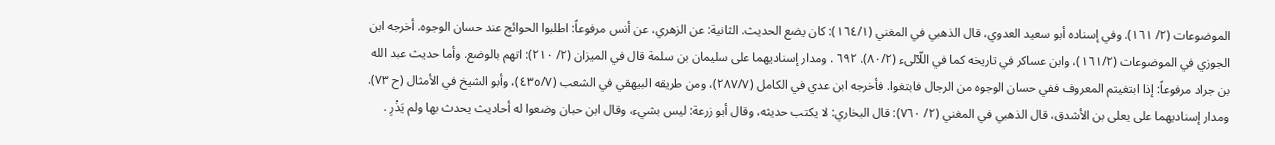الموضوعات (٢/ ١٦١). وفي إسناده أبو سعيد العدوي، قال الذهبي في المغني (١٦٤/١): كان يضع الحدیث. الثانية: عن الزهري، عن أنس مرفوعاً: اطلبوا الحوائج عند حسان الوجوه. أخرجه ابن الجوزي في الموضوعات (١٦١/٢)، وابن عساكر في تاريخه كما في اللّآلىء (٨٠/٢). ٦٩٢ . ومدار إسناديهما على سليمان بن سلمة قال في الميزان (٢/ ٢١٠): اتهم بالوضع. وأما حديث عبد الله بن جراد مرفوعاً: إذا ابتغيتم المعروف ففي حسان الوجوه من الرجال فابتغوا. فأخرجه ابن عدي في الكامل (٢٨٧/٧)، ومن طريقه البيهقي في الشعب (٤٣٥/٧)، وأبو الشيخ في الأمثال (ح ٧٣). ومدار إسناديهما على يعلى بن الأشدق، قال الذهبي في المغني (٢/ ٧٦٠): قال البخاري: لا يكتب حديثه، وقال أبو زرعة: ليس بشيء، وقال ابن حبان وضعوا له أحادیث یحدث بها ولم يَذْرِ .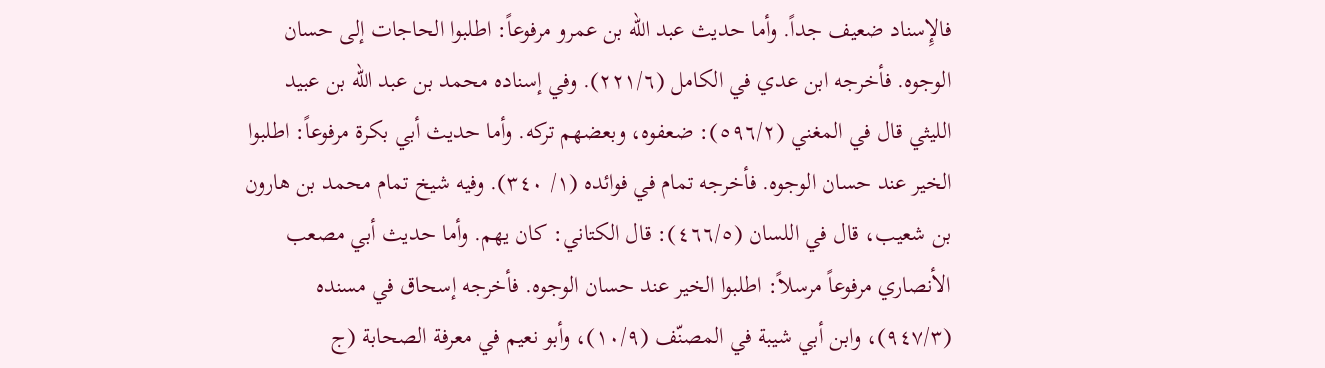فالإِسناد ضعيف جداً. وأما حديث عبد الله بن عمرو مرفوعاً: اطلبوا الحاجات إلى حسان الوجوه. فأخرجه ابن عدي في الكامل (٢٢١/٦). وفي إسناده محمد بن عبد الله بن عبيد الليثي قال في المغني (٥٩٦/٢): ضعفوه، وبعضهم ترکه. وأما حديث أبي بكرة مرفوعاً: اطلبوا الخير عند حسان الوجوه. فأخرجه تمام في فوائده (١/ ٣٤٠). وفيه شيخ تمام محمد بن هارون بن شعيب، قال في اللسان (٤٦٦/٥): قال الکتاني: کان یھم. وأما حديث أبي مصعب الأنصاري مرفوعاً مرسلاً: اطلبوا الخير عند حسان الوجوه. فأخرجه إسحاق في مسنده (٩٤٧/٣)، وابن أبي شيبة في المصنّف (١٠/٩)، وأبو نعيم في معرفة الصحابة (ج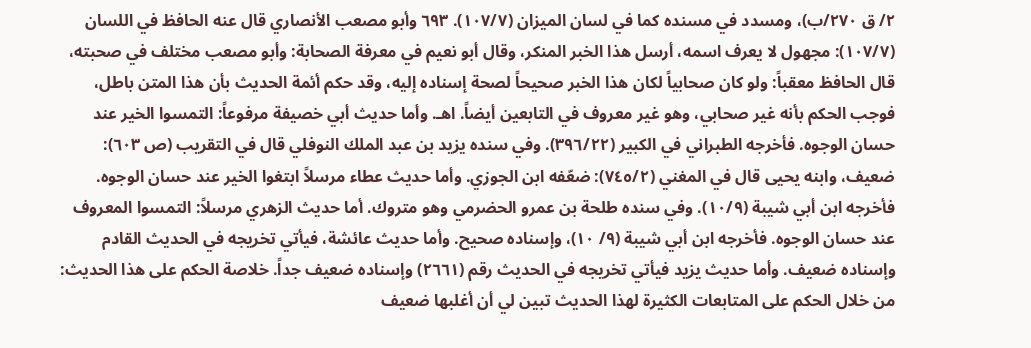٢/ ق ٢٧٠/ب)، ومسدد في مسنده كما في لسان الميزان (١٠٧/٧). ٦٩٣ وأبو مصعب الأنصاري قال عنه الحافظ في اللسان (١٠٧/٧): مجهول لا يعرف اسمه، أرسل هذا الخبر المنكر، وقال أبو نعيم في معرفة الصحابة: وأبو مصعب مختلف في صحبته، قال الحافظ معقباً: ولو كان صحابياً لكان هذا الخبر صحيحاً لصحة إسناده إليه، وقد حكم أئمة الحديث بأن هذا المتن باطل، فوجب الحكم بأنه غير صحابي، وهو غير معروف في التابعين أيضاً. اهـ. وأما حديث أبي خصيفة مرفوعاً: التمسوا الخير عند حسان الوجوه. فأخرجه الطبراني في الكبير (٣٩٦/٢٢). وفي سنده يزيد بن عبد الملك النوفلي قال في التقريب (ص ٦٠٣): ضعيف، وابنه يحيى قال في المغني (٧٤٥/٢): ضعّفه ابن الجوزي. وأما حديث عطاء مرسلاً ابتغوا الخير عند حسان الوجوه. فأخرجه ابن أبي شيبة (١٠/٩). وفي سنده طلحة بن عمرو الحضرمي وهو متروك. أما حديث الزهري مرسلاً: التمسوا المعروف عند حسان الوجوه. فأخرجه ابن أبي شيبة (٩/ ١٠)، وإسناده صحيح. وأما حديث عائشة، فيأتي تخريجه في الحديث القادم وإسناده ضعيف. وأما حديث يزيد فيأتي تخريجه في الحديث رقم (٢٦٦١) وإسناده ضعيف جداً. خلاصة الحكم على هذا الحديث: من خلال الحكم على المتابعات الكثيرة لهذا الحديث تبين لي أن أغلبها ضعيف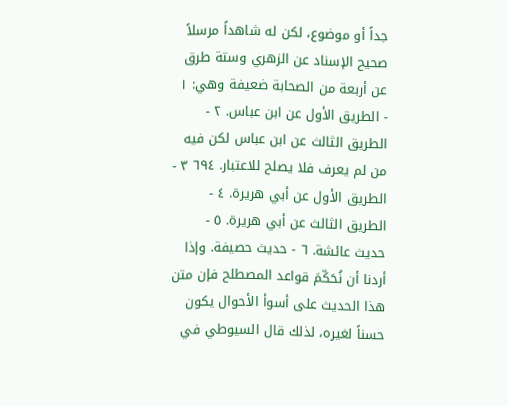جداً أو موضوع، لكن له شاهداً مرسلاً صحيح الإسناد عن الزهري وستة طرق عن أربعة من الصحابة ضعيفة وهي: ١ - الطريق الأول عن ابن عباس. ٢ - الطريق الثالث عن ابن عباس لكن فيه من لم يعرف فلا يصلح للاعتبار. ٦٩٤ ٣ - الطريق الأول عن أبي هريرة. ٤ - الطريق الثالث عن أبي هريرة. ٥ - حديث عائشة. ٦ - حديث حصيفة. وإذا أردنا أن نُحَكّمَ قواعد المصطلح فإن متن هذا الحديث على أسوأ الأحوال يكون حسناً لغيره، لذلك قال السيوطي في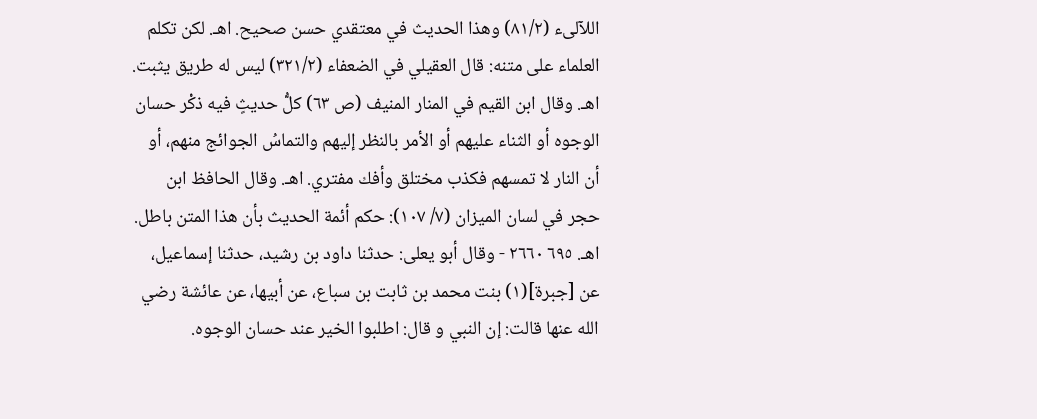اللآلىء (٨١/٢) وهذا الحديث في معتقدي حسن صحيح. اهـ. لكن تكلم العلماء على متنه: قال العقيلي في الضعفاء (٣٢١/٢) ليس له طريق يثبت. اهـ. وقال ابن القيم في المنار المنيف (ص ٦٣) کلُّ حديثٍ فیه ذكْر حسان الوجوه أو الثناء عليهم أو الأمر بالنظر إليهم والتماسُ الجوائج منهم، أو أن النار لا تمسهم فكذب مختلق وأفك مفتري. اهـ. وقال الحافظ ابن حجر في لسان الميزان (٧/ ١٠٧): حكم أئمة الحديث بأن هذا المتن باطل. اهـ. ٦٩٥ ٢٦٦٠ - وقال أبو یعلی: حدثنا داود بن رشید، حدثنا إسماعيل، عن [جبرة](١) بنت محمد بن ثابت بن سباع، عن أبيها، عن عائشة رضي الله عنها قالت: إن النبي و قال: اطلبوا الخير عند حسان الوجوه.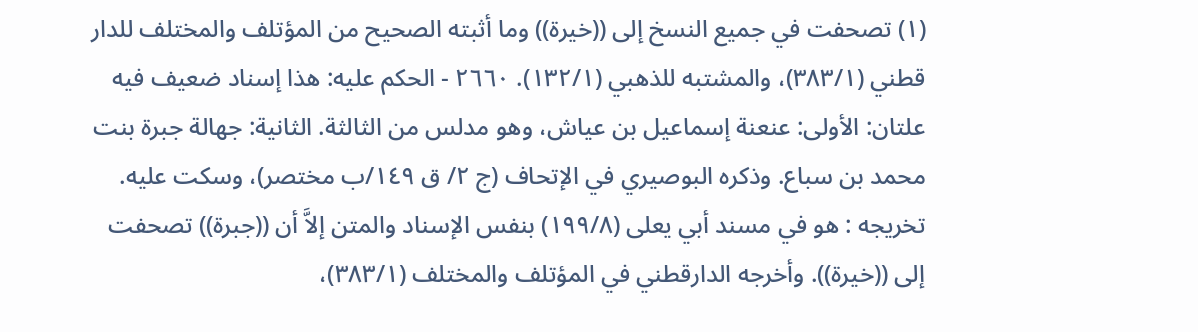(١) تصحفت في جميع النسخ إلى ((خيرة)) وما أثبته الصحيح من المؤتلف والمختلف للدار قطني (٣٨٣/١)، والمشتبه للذهبي (١٣٢/١). ٢٦٦٠ - الحكم عليه: هذا إسناد ضعيف فیه علتان: الأولى: عنعنة إسماعيل بن عياش، وهو مدلس من الثالثة. الثانية: جهالة جبرة بنت محمد بن سباع. وذكره البوصيري في الإتحاف (ج ٢/ ق ١٤٩/ب مختصر)، وسكت عليه. تخريجه : هو في مسند أبي يعلى (١٩٩/٨) بنفس الإسناد والمتن إلاَّ أن ((جبرة)) تصحفت إلى ((خيرة)). وأخرجه الدارقطني في المؤتلف والمختلف (٣٨٣/١)،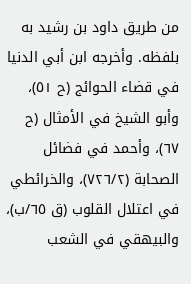من طريق داود بن رشید به بلفظه. وأخرجه ابن أبي الدنيا في قضاء الحوائج (ح ٥١)، وأبو الشيخ في الأمثال (ح ٦٧)، وأحمد في فضائل الصحابة (٧٢٦/٢)، والخرائطي في اعتلال القلوب (ق ٦٥/ب)، والبيهقي في الشعب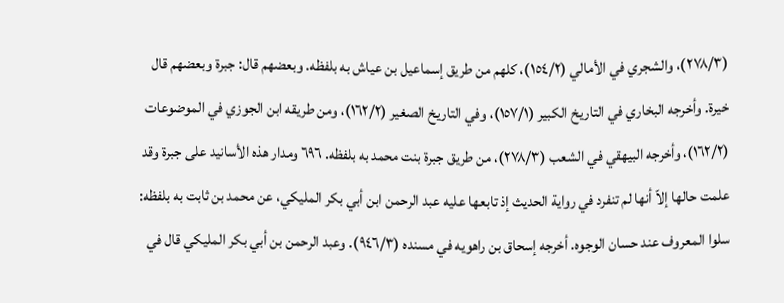(٢٧٨/٣)، والشجري في الأمالي (١٥٤/٢)، كلهم من طريق إسماعيل بن عياش به بلفظه. وبعضهم قال: جبرة وبعضهم قال خيرة. وأخرجه البخاري في التاريخ الكبير (١٥٧/١)، وفي التاريخ الصغير (١٦٢/٢)، ومن طريقه ابن الجوزي في الموضوعات (١٦٢/٢)، وأخرجه البيهقي في الشعب (٢٧٨/٣)، من طريق جبرة بنت محمد به بلفظه. ٦٩٦ ومدار هذه الأسانيد على جبرة وقد علمت حالها إلاّ أنها لم تنفرد في رواية الحديث إذ تابعها عليه عبد الرحمن ابن أبي بكر المليكي، عن محمد بن ثابت به بلفظه: سلوا المعروف عند حسان الوجوه. أخرجه إسحاق بن راهويه في مسنده (٩٤٦/٣). وعبد الرحمن بن أبي بكر المليكي قال في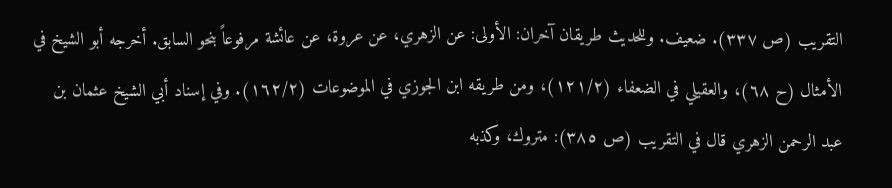التقريب (ص ٣٣٧). ضعيف. وللحديث طريقان آخران: الأولى: عن الزهري، عن عروة، عن عائشة مرفوعاً بنحو السابق. أخرجه أبو الشيخ في الأمثال (ح ٦٨)، والعقيلي في الضعفاء (١٢١/٢)، ومن طريقه ابن الجوزي في الموضوعات (١٦٢/٢). وفي إسناد أبي الشيخ عثمان بن عبد الرحمن الزهري قال في التقريب (ص ٣٨٥): متروك، وکذبه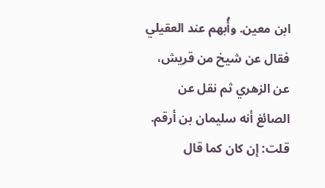ابن معین. وأُبهم عند العقيلي فقال عن شيخ من قريش، عن الزهري ثم نقل عن الصائغ أنه سليمان بن أرقم. قلت: إن كان كما قال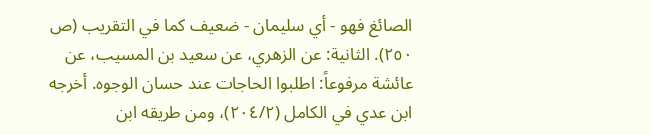الصائغ فهو - أي سليمان - ضعيف كما في التقريب (ص ٢٥٠). الثانية: عن الزهري، عن سعيد بن المسيب، عن عائشة مرفوعاً: اطلبوا الحاجات عند حسان الوجوه. أخرجه ابن عدي في الكامل (٢٠٤/٢)، ومن طريقه ابن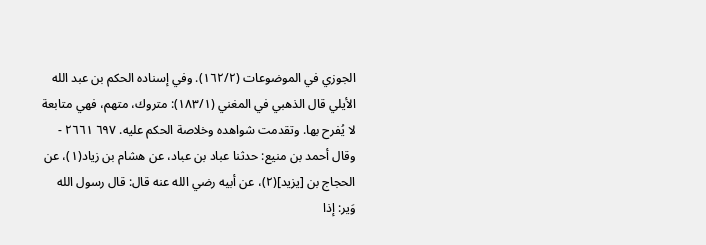الجوزي في الموضوعات (١٦٢/٢). وفي إسناده الحكم بن عبد الله الأيلي قال الذهبي في المغني (١٨٣/١): متروك، متهم، فهي متابعة لا يُفرح بها. وتقدمت شواهده وخلاصة الحكم عليه. ٦٩٧ ٢٦٦١ - وقال أحمد بن منيع: حدثنا عباد بن عباد، عن هشام بن زياد(١)، عن الحجاج بن [يزيد](٢)، عن أبيه رضي الله عنه قال: قال رسول الله وَير: إذا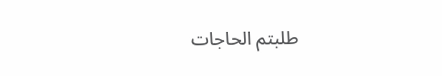طلبتم الحاجات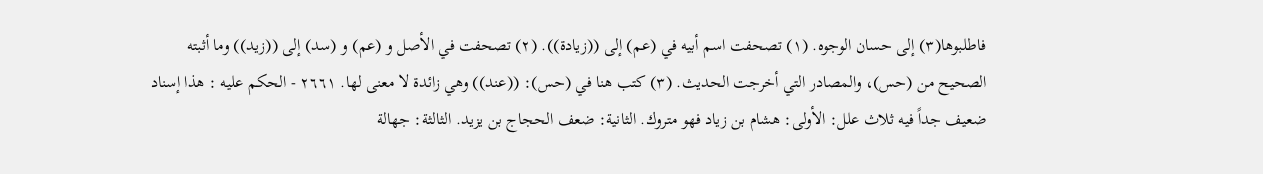فاطلبوها(٣) إلى حسان الوجوه. (١) تصحفت اسم أبيه في (عم) إلى ((زيادة)). (٢) تصحفت في الأصل و (عم) و (سد) إلى ((زيد)) وما أثبته الصحيح من (حس)، والمصادر التي أخرجت الحديث. (٣) كتب هنا في (حس): ((عند)) وهي زائدة لا معنى لها. ٢٦٦١ - الحكم عليه : هذا إسناد ضعيف جداً فيه ثلاث علل: الأولى: هشام بن زياد فهو متروك. الثانية: ضعف الحجاج بن یزید. الثالثة: جهالة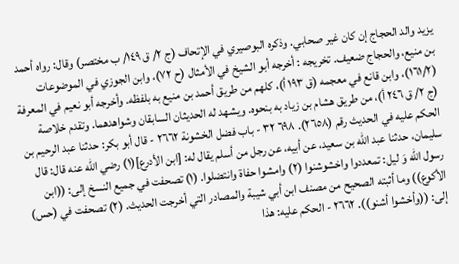يزيد والد الحجاج إن كان غير صحابي. وذكره البوصيري في الإتحاف (ج ٢/ ق ١٤٩/ ب مختصر) وقال: رواه أحمد بن منيع، والحجاج ضعيف. تخريجه : أخرجه أبو الشيخ في الأمثال (ح ٧٢)، وابن الجوزي في الموضوعات (١٦١/٢)، وابن قانع في معجمه (ق ١٩٣ أ)، كلهم من طريق أحمد بن منيع به بلفظه. وأخرجه أبو نعيم في المعرفة (ج ٢/ ق ٢٤٦ أ)، من طريق هشام بن زياد به بنحوه. ويشهد له الحديثان السابقان وشواهدهما. وتقدم خلاصة الحكم عليه في الحدیث رقم (٢٦٥٨). ٦٩٨ ٣٢ - باب فضل الخشونة ٢٦٦٢ - قال أبو بكر: حدثنا عبد الرحيم بن سليمان، حدثنا عبد الله بن سعيد، عن أبيه، عن رجل من أسلم يقال له: [ابن الأدرع](١) رضي الله عنه قال: قال رسول الله وَ ليل: تمعددوا واخشوشنوا (٢) وامشوا حفاة وانتضلوا. (١) تصحفت في جميع النسخ إلى: ((ابن الأكوع)) وما أثبته الصحيح من مصنف ابن أبي شيبة والمصادر التي أخرجت الحديث. (٢) تصحفت في (حس) إلى: ((وأخشوا أشنو)). ٢٦٦٢ - الحكم عليه: هذا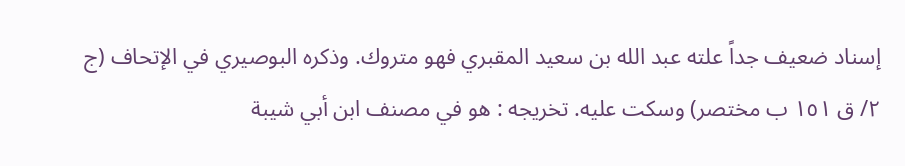إسناد ضعيف جداً علته عبد الله بن سعيد المقبري فهو متروك. وذكره البوصيري في الإتحاف (ج ٢/ ق ١٥١ ب مختصر) وسكت عليه. تخريجه : هو في مصنف ابن أبي شيبة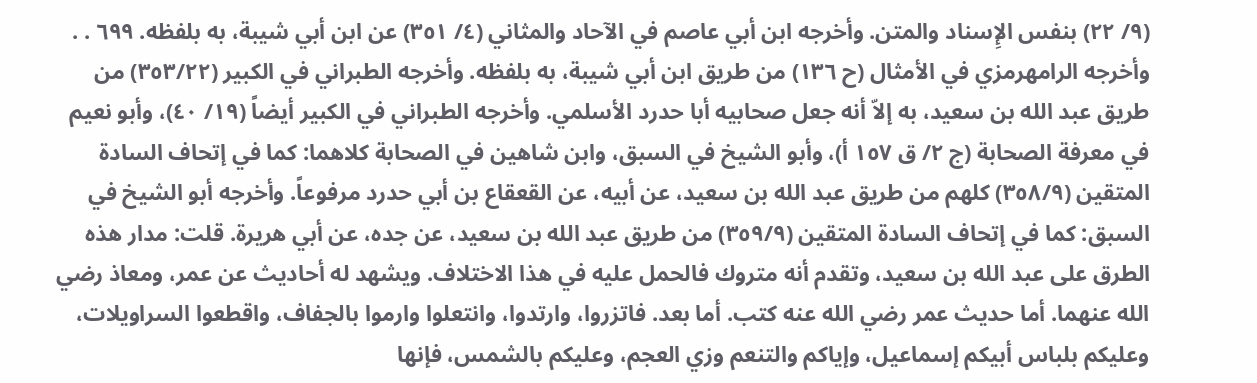(٩/ ٢٢) بنفس الإِسناد والمتن. وأخرجه ابن أبي عاصم في الآحاد والمثاني (٤/ ٣٥١) عن ابن أبي شيبة، به بلفظه. ٦٩٩ . . وأخرجه الرامهرمزي في الأمثال (ح ١٣٦) من طريق ابن أبي شيبة، به بلفظه. وأخرجه الطبراني في الكبير (٣٥٣/٢٢) من طريق عبد الله بن سعيد، به إلاّ أنه جعل صحابيه أبا حدرد الأسلمي. وأخرجه الطبراني في الكبير أيضاً (١٩/ ٤٠)، وأبو نعيم في معرفة الصحابة (ج ٢/ ق ١٥٧ أ)، وأبو الشيخ في السبق، وابن شاهين في الصحابة كلاهما: كما في إتحاف السادة المتقين (٣٥٨/٩) كلهم من طريق عبد الله بن سعيد، عن أبيه، عن القعقاع بن أبي حدرد مرفوعاً. وأخرجه أبو الشيخ في السبق: كما في إتحاف السادة المتقين (٣٥٩/٩) من طريق عبد الله بن سعيد، عن جده، عن أبي هريرة. قلت: مدار هذه الطرق على عبد الله بن سعيد، وتقدم أنه متروك فالحمل عليه في هذا الاختلاف. ويشهد له أحاديث عن عمر، ومعاذ رضي الله عنهما. أما حديث عمر رضي الله عنه كتب. أما بعد. فاتزروا، وارتدوا، وانتعلوا وارموا بالجفاف، واقطعوا السراويلات، وعليكم بلباس أبيكم إسماعيل، وإياكم والتنعم وزي العجم، وعليكم بالشمس، فإنها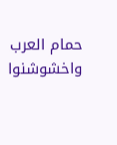حمام العرب واخشوشنوا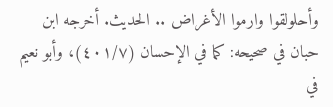وأحلولقوا وارموا الأغراض .. الحديث. أخرجه ابن حبان في صحيحه: كما في الإحسان (٤٠١/٧)، وأبو نعيم في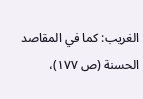الغريب: كما في المقاصد الحسنة (ص ١٧٧)،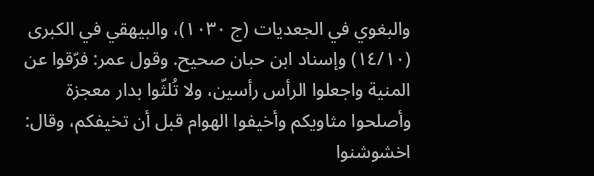والبغوي في الجعديات (ج ١٠٣٠)، والبيهقي في الكبرى (١٤/١٠) وإسناد ابن حبان صحيح. وقول عمر: فرّقوا عن المنية واجعلوا الرأس رأسين، ولا تُلثّوا بدار معجزة وأصلحوا مثاويكم وأخيفوا الهوام قبل أن تخيفكم، وقال: اخشوشنوا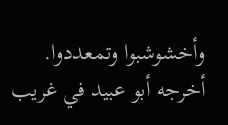وأخشوشبوا وتمعددوا. أخرجه أبو عبيد في غريب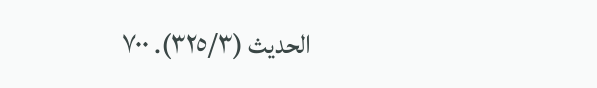الحديث (٣٢٥/٣). ٧٠٠